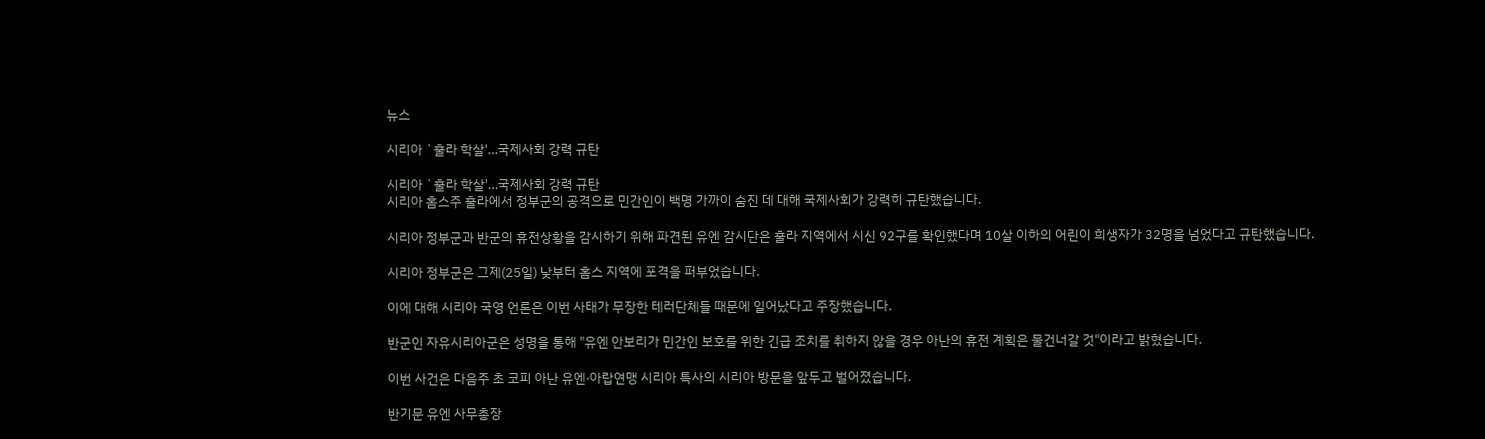뉴스

시리아 `훌라 학살'…국제사회 강력 규탄

시리아 `훌라 학살'…국제사회 강력 규탄
시리아 홈스주 훌라에서 정부군의 공격으로 민간인이 백명 가까이 숨진 데 대해 국제사회가 강력히 규탄했습니다.

시리아 정부군과 반군의 휴전상황을 감시하기 위해 파견된 유엔 감시단은 훌라 지역에서 시신 92구를 확인했다며 10살 이하의 어린이 희생자가 32명을 넘었다고 규탄했습니다.

시리아 정부군은 그제(25일) 낮부터 홈스 지역에 포격을 퍼부었습니다.

이에 대해 시리아 국영 언론은 이번 사태가 무장한 테러단체들 때문에 일어났다고 주장했습니다.

반군인 자유시리아군은 성명을 통해 "유엔 안보리가 민간인 보호를 위한 긴급 조치를 취하지 않을 경우 아난의 휴전 계획은 물건너갈 것"이라고 밝혔습니다.

이번 사건은 다음주 초 코피 아난 유엔·아랍연맹 시리아 특사의 시리아 방문을 앞두고 벌어졌습니다.

반기문 유엔 사무총장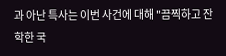과 아난 특사는 이번 사건에 대해 "끔찍하고 잔학한 국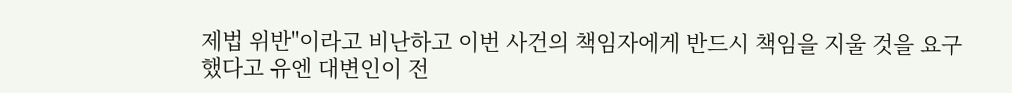제법 위반"이라고 비난하고 이번 사건의 책임자에게 반드시 책임을 지울 것을 요구했다고 유엔 대변인이 전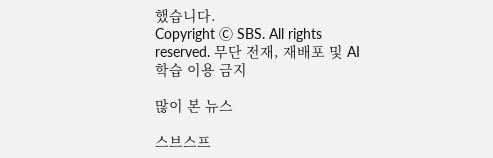했습니다.
Copyright Ⓒ SBS. All rights reserved. 무단 전재, 재배포 및 AI학습 이용 금지

많이 본 뉴스

스브스프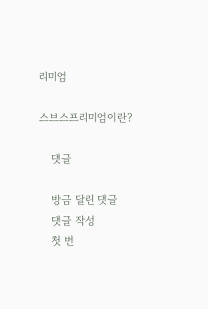리미엄

스브스프리미엄이란?

    댓글

    방금 달린 댓글
    댓글 작성
    첫 번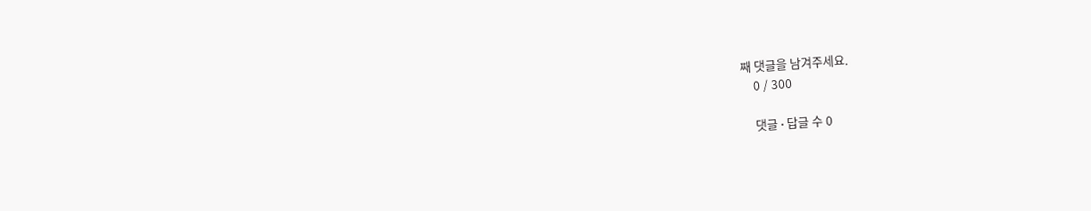째 댓글을 남겨주세요.
    0 / 300

    댓글 ∙ 답글 수 0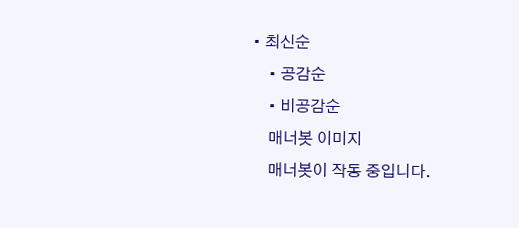• 최신순
    • 공감순
    • 비공감순
    매너봇 이미지
    매너봇이 작동 중입니다.